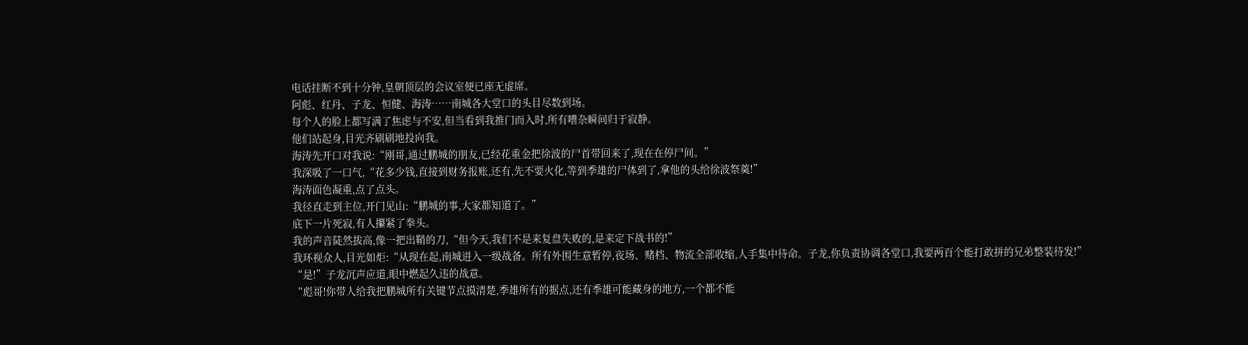电话挂断不到十分钟,皇朝顶层的会议室便已座无虚席。
阿彪、红丹、子龙、恒健、海涛……南城各大堂口的头目尽数到场。
每个人的脸上都写满了焦虑与不安,但当看到我推门而入时,所有嘈杂瞬间归于寂静。
他们站起身,目光齐刷刷地投向我。
海涛先开口对我说:“刚哥,通过鹏城的朋友,已经花重金把徐波的尸首带回来了,现在在停尸间。”
我深吸了一口气,“花多少钱,直接到财务报账,还有,先不要火化,等到季雄的尸体到了,拿他的头给徐波祭奠!”
海涛面色凝重,点了点头。
我径直走到主位,开门见山:“鹏城的事,大家都知道了。”
底下一片死寂,有人攥紧了拳头。
我的声音陡然拔高,像一把出鞘的刀,“但今天,我们不是来复盘失败的,是来定下战书的!”
我环视众人,目光如炬:“从现在起,南城进入一级战备。所有外围生意暂停,夜场、赌档、物流全部收缩,人手集中待命。子龙,你负责协调各堂口,我要两百个能打敢拼的兄弟整装待发!”
“是!”子龙沉声应道,眼中燃起久违的战意。
“彪哥!你带人给我把鹏城所有关键节点摸清楚,季雄所有的据点,还有季雄可能藏身的地方,一个都不能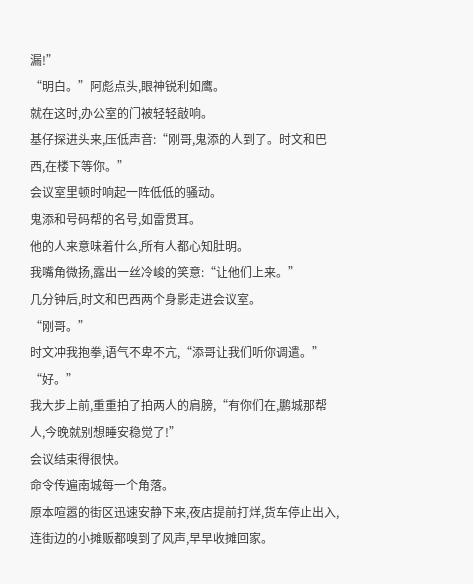漏!”
“明白。”阿彪点头,眼神锐利如鹰。
就在这时,办公室的门被轻轻敲响。
基仔探进头来,压低声音:“刚哥,鬼添的人到了。时文和巴西,在楼下等你。”
会议室里顿时响起一阵低低的骚动。
鬼添和号码帮的名号,如雷贯耳。
他的人来意味着什么,所有人都心知肚明。
我嘴角微扬,露出一丝冷峻的笑意:“让他们上来。”
几分钟后,时文和巴西两个身影走进会议室。
“刚哥。”
时文冲我抱拳,语气不卑不亢,“添哥让我们听你调遣。”
“好。”
我大步上前,重重拍了拍两人的肩膀,“有你们在,鹏城那帮人,今晚就别想睡安稳觉了!”
会议结束得很快。
命令传遍南城每一个角落。
原本喧嚣的街区迅速安静下来,夜店提前打烊,货车停止出入,连街边的小摊贩都嗅到了风声,早早收摊回家。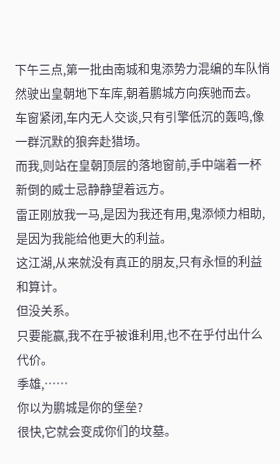下午三点,第一批由南城和鬼添势力混编的车队悄然驶出皇朝地下车库,朝着鹏城方向疾驰而去。
车窗紧闭,车内无人交谈,只有引擎低沉的轰鸣,像一群沉默的狼奔赴猎场。
而我,则站在皇朝顶层的落地窗前,手中端着一杯新倒的威士忌静静望着远方。
雷正刚放我一马,是因为我还有用,鬼添倾力相助,是因为我能给他更大的利益。
这江湖,从来就没有真正的朋友,只有永恒的利益和算计。
但没关系。
只要能赢,我不在乎被谁利用,也不在乎付出什么代价。
季雄,……
你以为鹏城是你的堡垒?
很快,它就会变成你们的坟墓。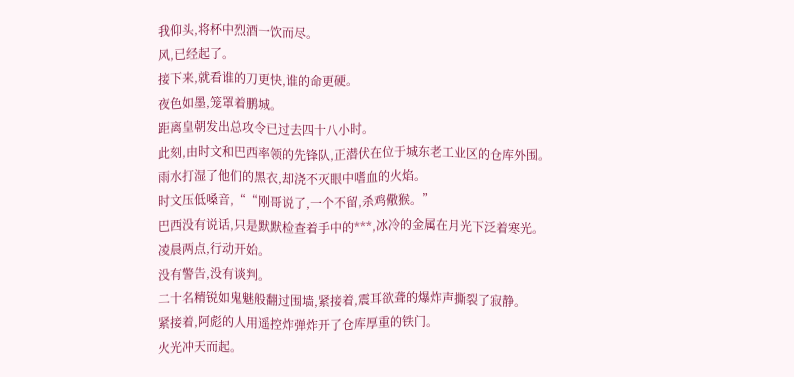我仰头,将杯中烈酒一饮而尽。
风,已经起了。
接下来,就看谁的刀更快,谁的命更硬。
夜色如墨,笼罩着鹏城。
距离皇朝发出总攻令已过去四十八小时。
此刻,由时文和巴西率领的先锋队,正潜伏在位于城东老工业区的仓库外围。
雨水打湿了他们的黑衣,却浇不灭眼中嗜血的火焰。
时文压低嗓音,““刚哥说了,一个不留,杀鸡儆猴。”
巴西没有说话,只是默默检查着手中的***,冰冷的金属在月光下泛着寒光。
凌晨两点,行动开始。
没有警告,没有谈判。
二十名精锐如鬼魅般翻过围墙,紧接着,震耳欲聋的爆炸声撕裂了寂静。
紧接着,阿彪的人用遥控炸弹炸开了仓库厚重的铁门。
火光冲天而起。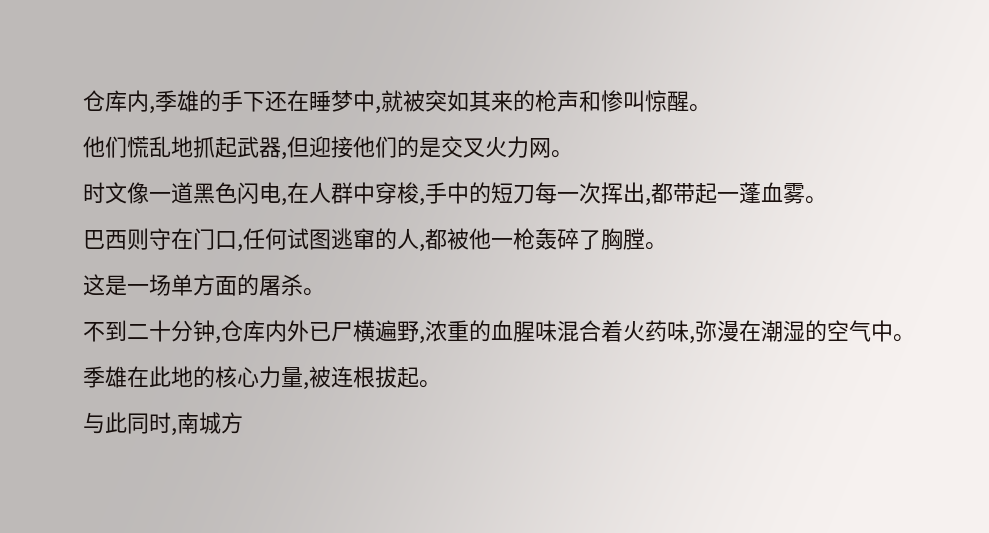仓库内,季雄的手下还在睡梦中,就被突如其来的枪声和惨叫惊醒。
他们慌乱地抓起武器,但迎接他们的是交叉火力网。
时文像一道黑色闪电,在人群中穿梭,手中的短刀每一次挥出,都带起一蓬血雾。
巴西则守在门口,任何试图逃窜的人,都被他一枪轰碎了胸膛。
这是一场单方面的屠杀。
不到二十分钟,仓库内外已尸横遍野,浓重的血腥味混合着火药味,弥漫在潮湿的空气中。
季雄在此地的核心力量,被连根拔起。
与此同时,南城方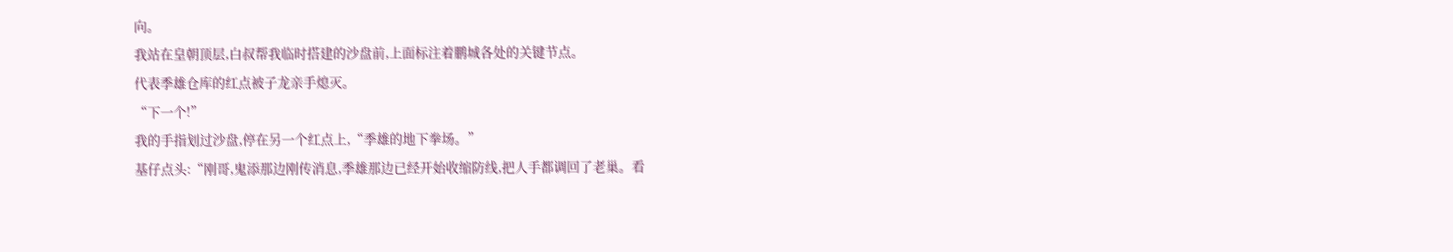向。
我站在皇朝顶层,白叔帮我临时搭建的沙盘前,上面标注着鹏城各处的关键节点。
代表季雄仓库的红点被子龙亲手熄灭。
“下一个!”
我的手指划过沙盘,停在另一个红点上,“季雄的地下拳场。”
基仔点头:“刚哥,鬼添那边刚传消息,季雄那边已经开始收缩防线,把人手都调回了老巢。看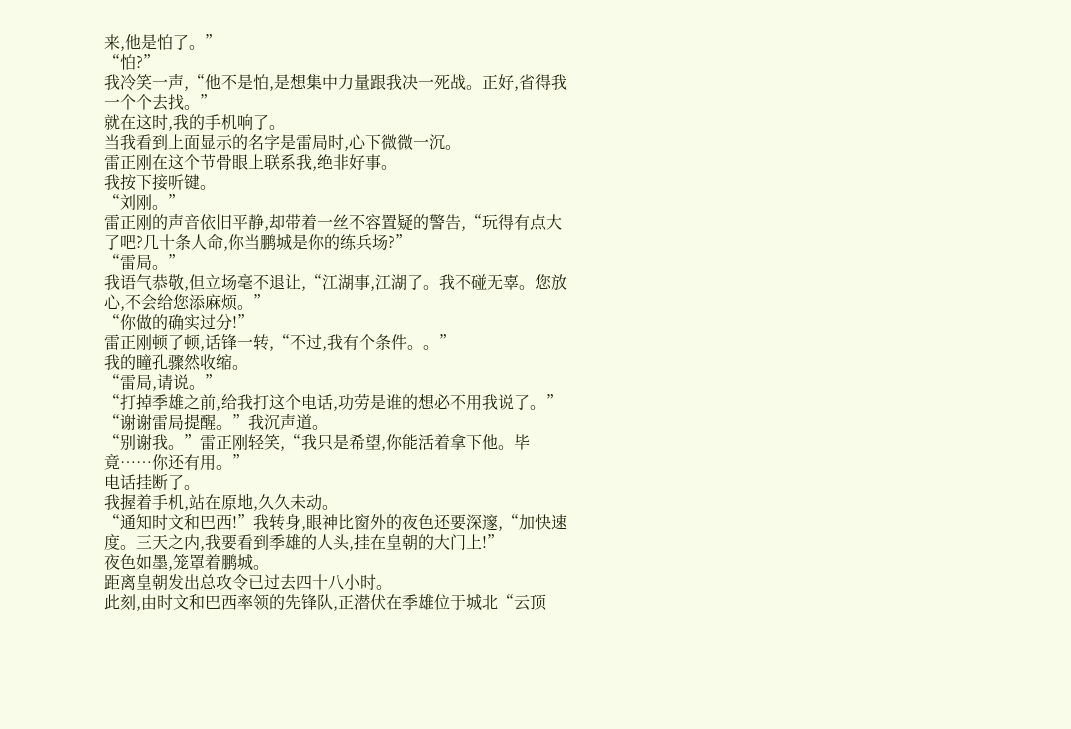来,他是怕了。”
“怕?”
我冷笑一声,“他不是怕,是想集中力量跟我决一死战。正好,省得我一个个去找。”
就在这时,我的手机响了。
当我看到上面显示的名字是雷局时,心下微微一沉。
雷正刚在这个节骨眼上联系我,绝非好事。
我按下接听键。
“刘刚。”
雷正刚的声音依旧平静,却带着一丝不容置疑的警告,“玩得有点大了吧?几十条人命,你当鹏城是你的练兵场?”
“雷局。”
我语气恭敬,但立场毫不退让,“江湖事,江湖了。我不碰无辜。您放心,不会给您添麻烦。”
“你做的确实过分!”
雷正刚顿了顿,话锋一转,“不过,我有个条件。。”
我的瞳孔骤然收缩。
“雷局,请说。”
“打掉季雄之前,给我打这个电话,功劳是谁的想必不用我说了。”
“谢谢雷局提醒。”我沉声道。
“别谢我。”雷正刚轻笑,“我只是希望,你能活着拿下他。毕竟……你还有用。”
电话挂断了。
我握着手机,站在原地,久久未动。
“通知时文和巴西!”我转身,眼神比窗外的夜色还要深邃,“加快速度。三天之内,我要看到季雄的人头,挂在皇朝的大门上!”
夜色如墨,笼罩着鹏城。
距离皇朝发出总攻令已过去四十八小时。
此刻,由时文和巴西率领的先锋队,正潜伏在季雄位于城北“云顶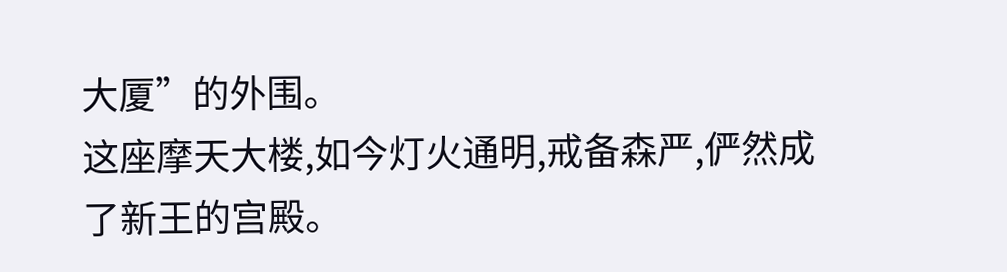大厦”的外围。
这座摩天大楼,如今灯火通明,戒备森严,俨然成了新王的宫殿。